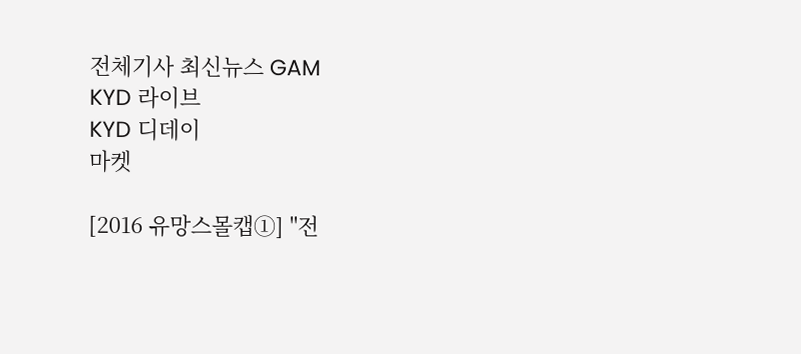전체기사 최신뉴스 GAM
KYD 라이브
KYD 디데이
마켓

[2016 유망스몰캡①] "전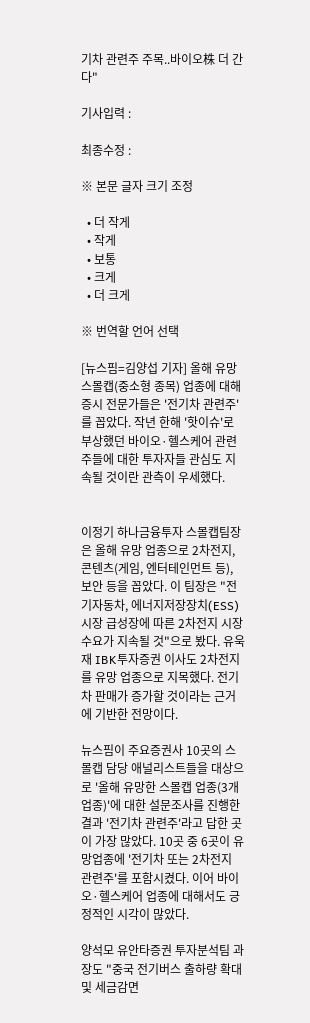기차 관련주 주목..바이오株 더 간다"

기사입력 :

최종수정 :

※ 본문 글자 크기 조정

  • 더 작게
  • 작게
  • 보통
  • 크게
  • 더 크게

※ 번역할 언어 선택

[뉴스핌=김양섭 기자] 올해 유망 스몰캡(중소형 종목) 업종에 대해 증시 전문가들은 '전기차 관련주'를 꼽았다. 작년 한해 '핫이슈'로 부상했던 바이오·헬스케어 관련주들에 대한 투자자들 관심도 지속될 것이란 관측이 우세했다.


이정기 하나금융투자 스몰캡팀장은 올해 유망 업종으로 2차전지, 콘텐츠(게임, 엔터테인먼트 등), 보안 등을 꼽았다. 이 팀장은 "전기자동차, 에너지저장장치(ESS) 시장 급성장에 따른 2차전지 시장 수요가 지속될 것"으로 봤다. 유욱재 IBK투자증권 이사도 2차전지를 유망 업종으로 지목했다. 전기차 판매가 증가할 것이라는 근거에 기반한 전망이다.

뉴스핌이 주요증권사 10곳의 스몰캡 담당 애널리스트들을 대상으로 '올해 유망한 스몰캡 업종(3개 업종)'에 대한 설문조사를 진행한 결과 '전기차 관련주'라고 답한 곳이 가장 많았다. 10곳 중 6곳이 유망업종에 '전기차 또는 2차전지 관련주'를 포함시켰다. 이어 바이오·헬스케어 업종에 대해서도 긍정적인 시각이 많았다.

양석모 유안타증권 투자분석팀 과장도 "중국 전기버스 출하량 확대 및 세금감면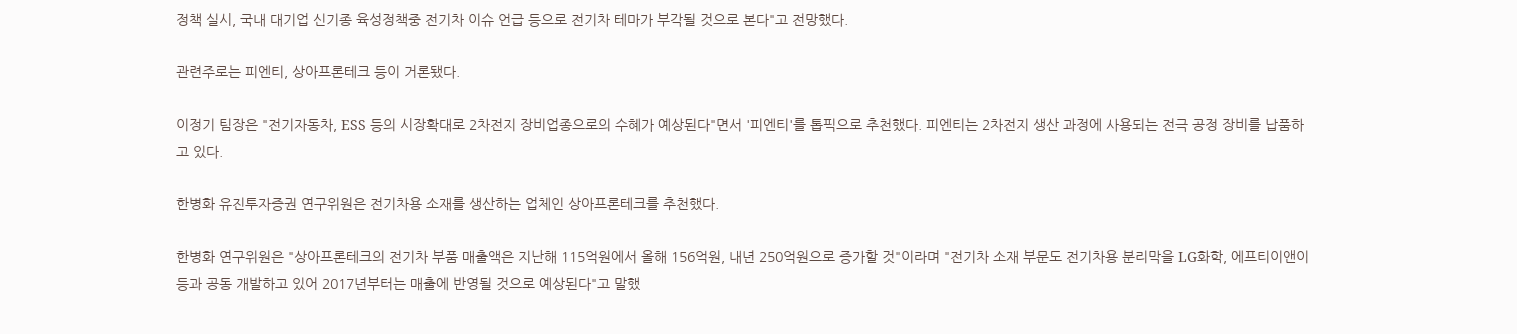정책 실시, 국내 대기업 신기종 육성정책중 전기차 이슈 언급 등으로 전기차 테마가 부각될 것으로 본다"고 전망했다.

관련주로는 피엔티, 상아프론테크 등이 거론됐다.

이정기 팀장은 "전기자동차, ESS 등의 시장확대로 2차전지 장비업종으로의 수혜가 예상된다"면서 '피엔티'를 톱픽으로 추천했다. 피엔티는 2차전지 생산 과정에 사용되는 전극 공정 장비를 납품하고 있다.

한병화 유진투자증권 연구위원은 전기차용 소재를 생산하는 업체인 상아프론테크를 추천했다.

한병화 연구위원은 "상아프론테크의 전기차 부품 매출액은 지난해 115억원에서 올해 156억원, 내년 250억원으로 증가할 것"이라며 "전기차 소재 부문도 전기차용 분리막을 LG화학, 에프티이앤이 등과 공동 개발하고 있어 2017년부터는 매출에 반영될 것으로 예상된다"고 말했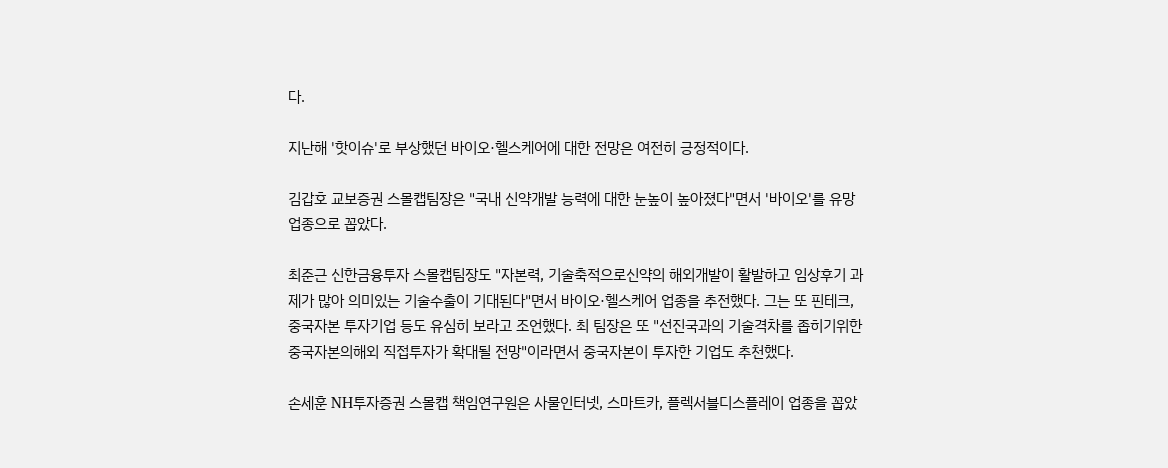다.

지난해 '핫이슈'로 부상했던 바이오·헬스케어에 대한 전망은 여전히 긍정적이다.

김갑호 교보증권 스몰캡팀장은 "국내 신약개발 능력에 대한 눈높이 높아졌다"면서 '바이오'를 유망 업종으로 꼽았다.

최준근 신한금융투자 스몰캡팀장도 "자본력, 기술축적으로신약의 해외개발이 활발하고 임상후기 과제가 많아 의미있는 기술수출이 기대된다"면서 바이오·헬스케어 업종을 추전했다. 그는 또 핀테크, 중국자본 투자기업 등도 유심히 보라고 조언했다. 최 팀장은 또 "선진국과의 기술격차를 좁히기위한 중국자본의해외 직접투자가 확대될 전망"이라면서 중국자본이 투자한 기업도 추천했다.

손세훈 NH투자증권 스몰캡 책임연구원은 사물인터넷, 스마트카, 플렉서블디스플레이 업종을 꼽았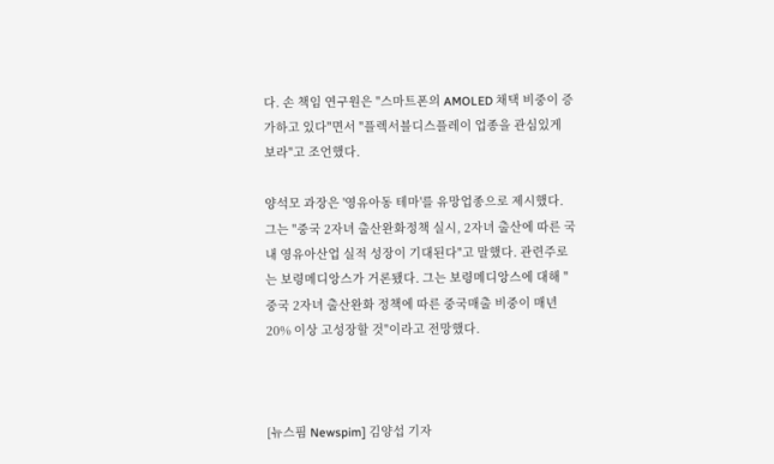다. 손 책임 연구원은 "스마트폰의 AMOLED 채택 비중이 증가하고 있다"면서 "플렉서블디스플레이 업종을 관심있게 보라"고 조언했다.

양석모 과장은 '영유아동 테마'를 유망업종으로 제시했다. 그는 "중국 2자녀 출산완화정책 실시, 2자녀 출산에 따른 국내 영유아산업 실적 성장이 기대된다"고 말했다. 관련주로는 보령메디앙스가 거론됐다. 그는 보령메디앙스에 대해 "중국 2자녀 출산완화 정책에 따른 중국매출 비중이 매년 20% 이상 고성장할 것"이라고 전망했다.



[뉴스핌 Newspim] 김양섭 기자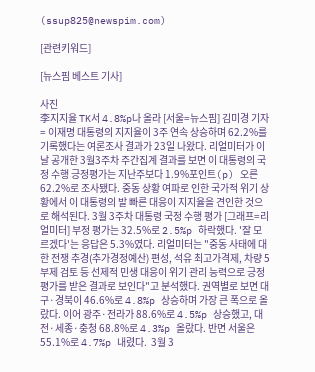(ssup825@newspim.com)

[관련키워드]

[뉴스핌 베스트 기사]

사진
李지지율 TK서 4.8%p나 올라 [서울=뉴스핌] 김미경 기자 = 이재명 대통령의 지지율이 3주 연속 상승하며 62.2%를 기록했다는 여론조사 결과가 23일 나왔다. 리얼미터가 이날 공개한 3월3주차 주간집계 결과를 보면 이 대통령의 국정 수행 긍정평가는 지난주보다 1.9%포인트(p) 오른 62.2%로 조사됐다. 중동 상황 여파로 인한 국가적 위기 상황에서 이 대통령의 발 빠른 대응이 지지율을 견인한 것으로 해석된다. 3월 3주차 대통령 국정 수행 평가 [그래프=리얼미터] 부정 평가는 32.5%로 2.5%p 하락했다. '잘 모르겠다'는 응답은 5.3%였다. 리얼미터는 "중동 사태에 대한 전쟁 추경(추가경정예산) 편성, 석유 최고가격제, 차량 5부제 검토 등 선제적 민생 대응이 위기 관리 능력으로 긍정 평가를 받은 결과로 보인다"고 분석했다. 권역별로 보면 대구·경북이 46.6%로 4.8%p 상승하며 가장 큰 폭으로 올랐다. 이어 광주·전라가 88.6%로 4.5%p 상승했고, 대전·세종·충청 68.8%로 4.3%p 올랐다. 반면 서울은 55.1%로 4.7%p 내렸다.  3월 3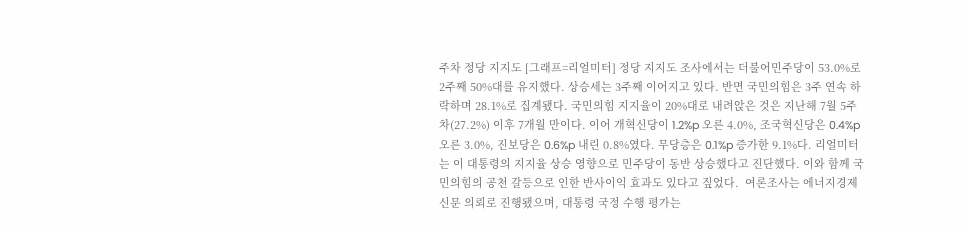주차 정당 지지도 [그래프=리얼미터] 정당 지지도 조사에서는 더불어민주당이 53.0%로 2주째 50%대를 유지했다. 상승세는 3주째 이어지고 있다. 반면 국민의힘은 3주 연속 하락하며 28.1%로 집계됐다. 국민의힘 지지율이 20%대로 내려앉은 것은 지난해 7월 5주차(27.2%) 이후 7개월 만이다. 이어 개혁신당이 1.2%p 오른 4.0%, 조국혁신당은 0.4%p 오른 3.0%, 진보당은 0.6%p 내린 0.8%였다. 무당층은 0.1%p 증가한 9.1%다. 리얼미터는 이 대통령의 지지율 상승 영향으로 민주당이 동반 상승했다고 진단했다. 이와 함께 국민의힘의 공천 갈등으로 인한 반사이익 효과도 있다고 짚었다.  여론조사는 에너지경제신문 의뢰로 진행됐으며, 대통령 국정 수행 평가는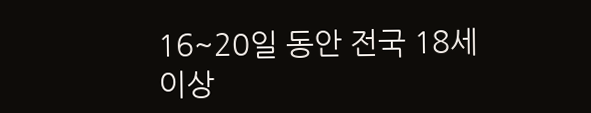16~20일 동안 전국 18세 이상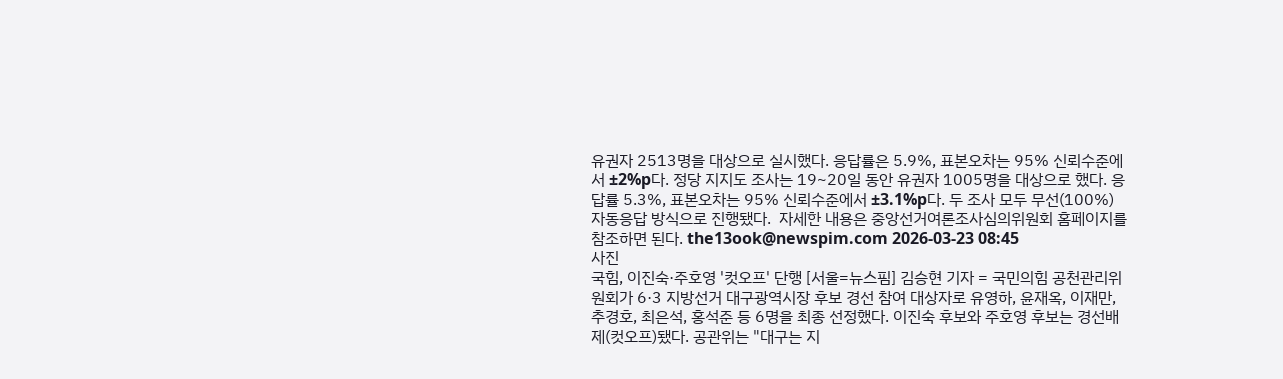유권자 2513명을 대상으로 실시했다. 응답률은 5.9%, 표본오차는 95% 신뢰수준에서 ±2%p다. 정당 지지도 조사는 19~20일 동안 유권자 1005명을 대상으로 했다. 응답률 5.3%, 표본오차는 95% 신뢰수준에서 ±3.1%p다. 두 조사 모두 무선(100%) 자동응답 방식으로 진행됐다.  자세한 내용은 중앙선거여론조사심의위원회 홈페이지를 참조하면 된다. the13ook@newspim.com 2026-03-23 08:45
사진
국힘, 이진숙·주호영 '컷오프' 단행 [서울=뉴스핌] 김승현 기자 = 국민의힘 공천관리위원회가 6·3 지방선거 대구광역시장 후보 경선 참여 대상자로 유영하, 윤재옥, 이재만, 추경호, 최은석, 홍석준 등 6명을 최종 선정했다. 이진숙 후보와 주호영 후보는 경선배제(컷오프)됐다. 공관위는 "대구는 지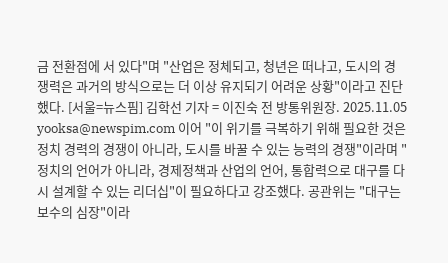금 전환점에 서 있다"며 "산업은 정체되고, 청년은 떠나고, 도시의 경쟁력은 과거의 방식으로는 더 이상 유지되기 어려운 상황"이라고 진단했다. [서울=뉴스핌] 김학선 기자 = 이진숙 전 방통위원장. 2025.11.05 yooksa@newspim.com 이어 "이 위기를 극복하기 위해 필요한 것은 정치 경력의 경쟁이 아니라, 도시를 바꿀 수 있는 능력의 경쟁"이라며 "정치의 언어가 아니라, 경제정책과 산업의 언어, 통합력으로 대구를 다시 설계할 수 있는 리더십"이 필요하다고 강조했다. 공관위는 "대구는 보수의 심장"이라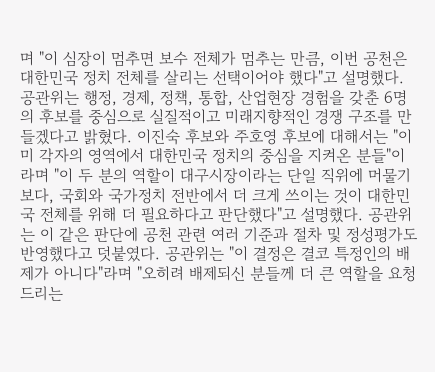며 "이 심장이 멈추면 보수 전체가 멈추는 만큼, 이번 공천은 대한민국 정치 전체를 살리는 선택이어야 했다"고 설명했다. 공관위는 행정, 경제, 정책, 통합, 산업현장 경험을 갖춘 6명의 후보를 중심으로 실질적이고 미래지향적인 경쟁 구조를 만들겠다고 밝혔다. 이진숙 후보와 주호영 후보에 대해서는 "이미 각자의 영역에서 대한민국 정치의 중심을 지켜온 분들"이라며 "이 두 분의 역할이 대구시장이라는 단일 직위에 머물기보다, 국회와 국가정치 전반에서 더 크게 쓰이는 것이 대한민국 전체를 위해 더 필요하다고 판단했다"고 설명했다. 공관위는 이 같은 판단에 공천 관련 여러 기준과 절차 및 정성평가도 반영했다고 덧붙였다. 공관위는 "이 결정은 결코 특정인의 배제가 아니다"라며 "오히려 배제되신 분들께 더 큰 역할을 요청드리는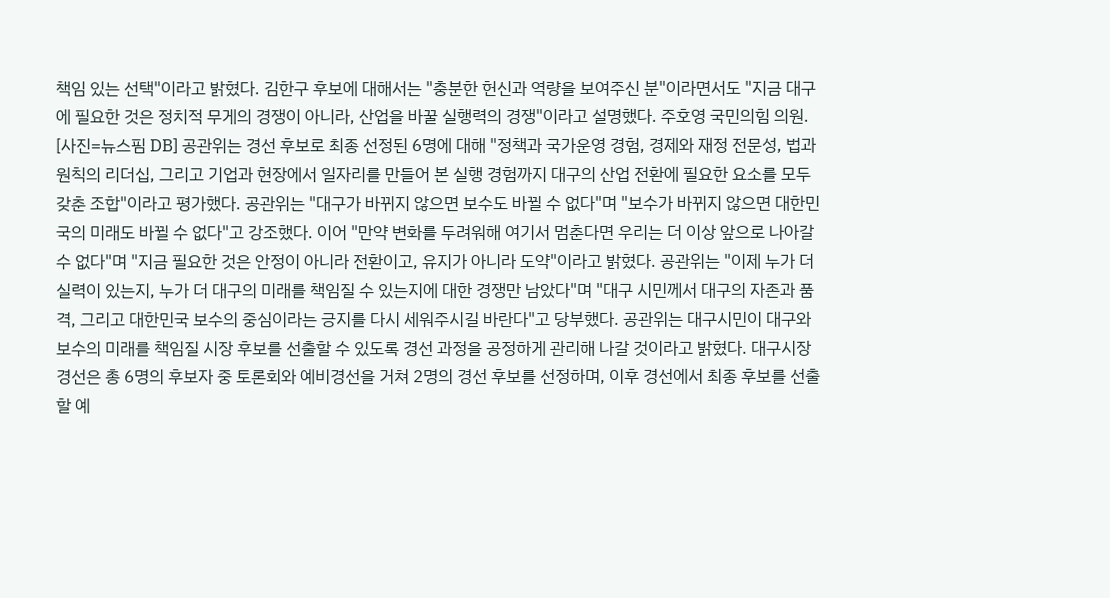책임 있는 선택"이라고 밝혔다. 김한구 후보에 대해서는 "충분한 헌신과 역량을 보여주신 분"이라면서도 "지금 대구에 필요한 것은 정치적 무게의 경쟁이 아니라, 산업을 바꿀 실행력의 경쟁"이라고 설명했다. 주호영 국민의힘 의원. [사진=뉴스핌 DB] 공관위는 경선 후보로 최종 선정된 6명에 대해 "정책과 국가운영 경험, 경제와 재정 전문성, 법과 원칙의 리더십, 그리고 기업과 현장에서 일자리를 만들어 본 실행 경험까지 대구의 산업 전환에 필요한 요소를 모두 갖춘 조합"이라고 평가했다. 공관위는 "대구가 바뀌지 않으면 보수도 바뀔 수 없다"며 "보수가 바뀌지 않으면 대한민국의 미래도 바뀔 수 없다"고 강조했다. 이어 "만약 변화를 두려워해 여기서 멈춘다면 우리는 더 이상 앞으로 나아갈 수 없다"며 "지금 필요한 것은 안정이 아니라 전환이고, 유지가 아니라 도약"이라고 밝혔다. 공관위는 "이제 누가 더 실력이 있는지, 누가 더 대구의 미래를 책임질 수 있는지에 대한 경쟁만 남았다"며 "대구 시민께서 대구의 자존과 품격, 그리고 대한민국 보수의 중심이라는 긍지를 다시 세워주시길 바란다"고 당부했다. 공관위는 대구시민이 대구와 보수의 미래를 책임질 시장 후보를 선출할 수 있도록 경선 과정을 공정하게 관리해 나갈 것이라고 밝혔다. 대구시장 경선은 총 6명의 후보자 중 토론회와 예비경선을 거쳐 2명의 경선 후보를 선정하며, 이후 경선에서 최종 후보를 선출할 예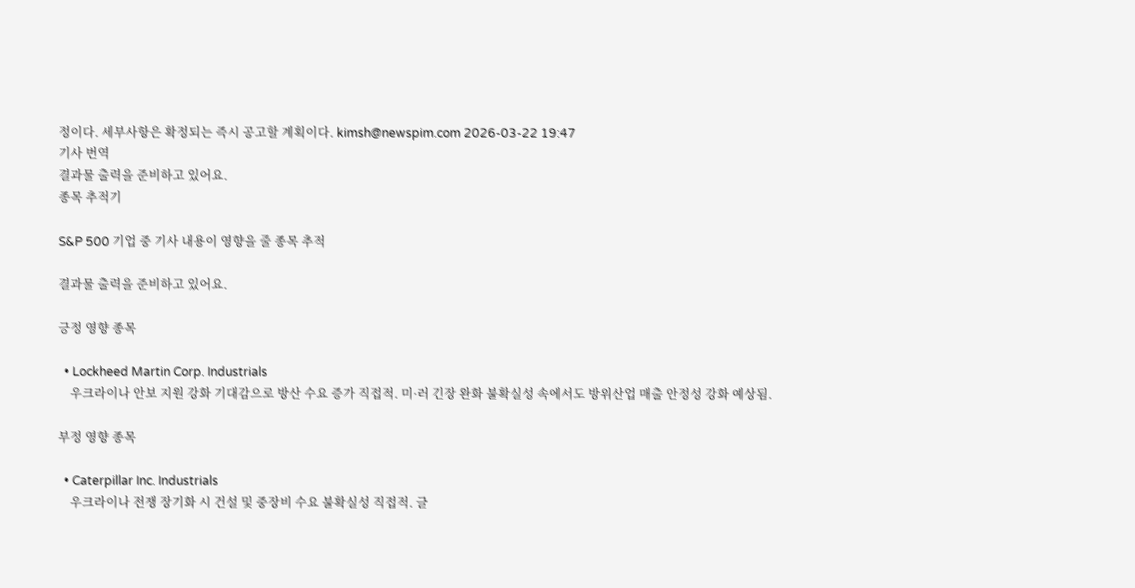정이다. 세부사항은 확정되는 즉시 공고할 계획이다. kimsh@newspim.com 2026-03-22 19:47
기사 번역
결과물 출력을 준비하고 있어요.
종목 추적기

S&P 500 기업 중 기사 내용이 영향을 줄 종목 추적

결과물 출력을 준비하고 있어요.

긍정 영향 종목

  • Lockheed Martin Corp. Industrials
    우크라이나 안보 지원 강화 기대감으로 방산 수요 증가 직접적. 미·러 긴장 완화 불확실성 속에서도 방위산업 매출 안정성 강화 예상됨.

부정 영향 종목

  • Caterpillar Inc. Industrials
    우크라이나 전쟁 장기화 시 건설 및 중장비 수요 불확실성 직접적. 글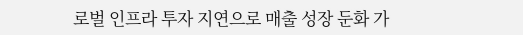로벌 인프라 투자 지연으로 매출 성장 둔화 가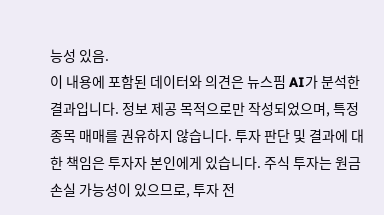능성 있음.
이 내용에 포함된 데이터와 의견은 뉴스핌 AI가 분석한 결과입니다. 정보 제공 목적으로만 작성되었으며, 특정 종목 매매를 권유하지 않습니다. 투자 판단 및 결과에 대한 책임은 투자자 본인에게 있습니다. 주식 투자는 원금 손실 가능성이 있으므로, 투자 전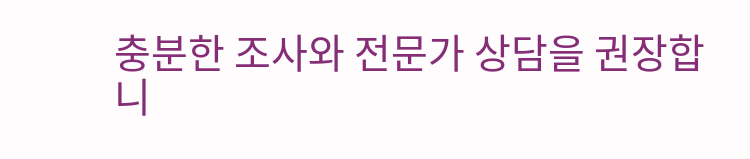충분한 조사와 전문가 상담을 권장합니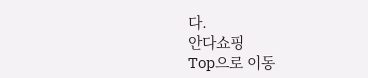다.
안다쇼핑
Top으로 이동